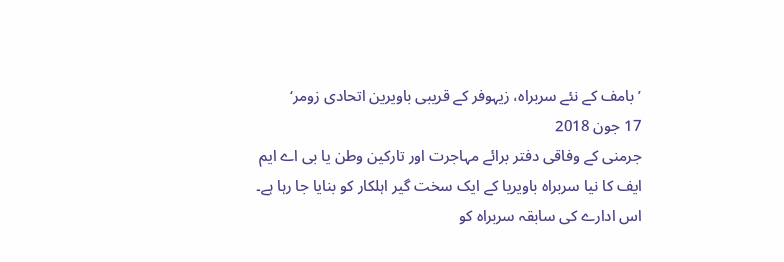’بامف کے نئے سربراہ، زیہوفر کے قریبی باویرین اتحادی زومر‘
17 جون 2018
جرمنی کے وفاقی دفتر برائے مہاجرت اور تارکین وطن یا بی اے ایم ایف کا نیا سربراہ باویریا کے ایک سخت گیر اہلکار کو بنایا جا رہا ہے۔ اس ادارے کی سابقہ سربراہ کو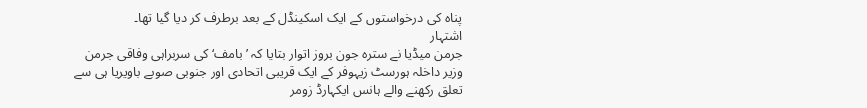پناہ کی درخواستوں کے ایک اسکینڈل کے بعد برطرف کر دیا گیا تھا۔
اشتہار
جرمن میڈیا نے سترہ جون بروز اتوار بتایا کہ ’بامف‘ کی سربراہی وفاقی جرمن وزیر داخلہ ہورسٹ زیہوفر کے ایک قریبی اتحادی اور جنوبی صوبے باویریا ہی سے تعلق رکھنے والے ہانس ایکہارڈ زومر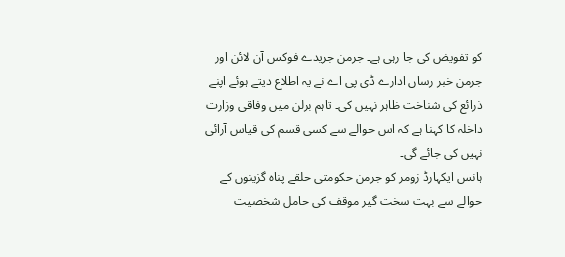کو تفویض کی جا رہی ہے۔ جرمن جریدے فوکس آن لائن اور جرمن خبر رساں ادارے ڈی پی اے نے یہ اطلاع دیتے ہوئے اپنے ذرائع کی شناخت ظاہر نہیں کی۔ تاہم برلن میں وفاقی وزارت داخلہ کا کہنا ہے کہ اس حوالے سے کسی قسم کی قیاس آرائی نہیں کی جائے گی۔
ہانس ایکہارڈ زومر کو جرمن حکومتی حلقے پناہ گزینوں کے حوالے سے بہت سخت گیر موقف کی حامل شخصیت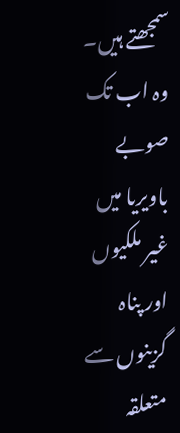سمجھتے ہیں۔ وہ اب تک صوبے باویریا میں غیر ملکیوں اور پناہ گزینوں سے متعلقہ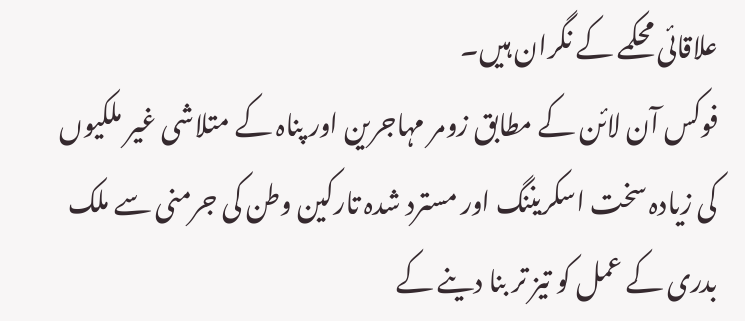علاقائی محکمے کے نگران ہیں۔
فوکس آن لائن کے مطابق زومر مہاجرین اور پناہ کے متلاشی غیر ملکیوں کی زیادہ سخت اسکریننگ اور مسترد شدہ تارکین وطن کی جرمنی سے ملک بدری کے عمل کو تیز تر بنا دینے کے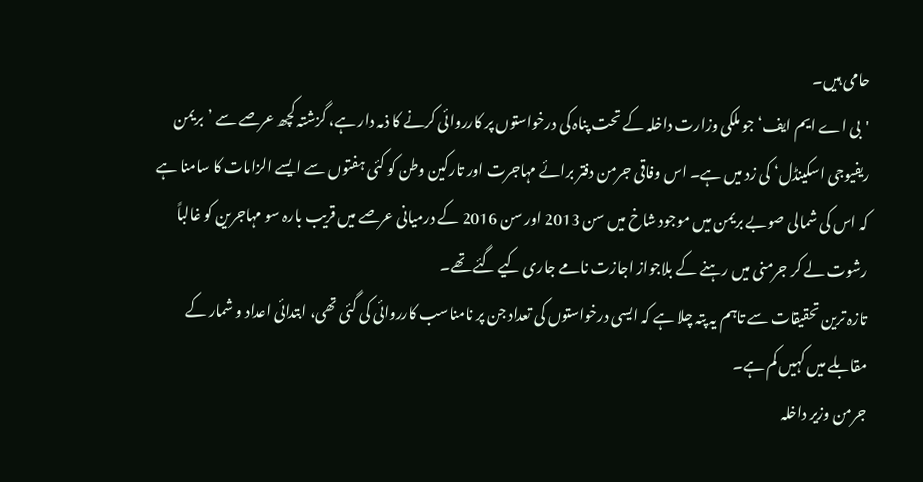حامی ہیں۔
'بی اے ایم ایف‘ جو ملکی وزارت داخلہ کے تحت پناہ کی درخواستوں پر کارروائی کرنے کا ذمہ دار ہے، گزشتہ کچھ عرصے سے ’بریمن ریفیوجی اسکینڈل‘ کی زد میں ہے۔ اس وفاقی جرمن دفتر برائے مہاجرت اور تارکین وطن کو کئی ہفتوں سے ایسے الزامات کا سامنا ہے کہ اس کی شمالی صوبے بریمن میں موجود شاخ میں سن 2013 اور سن 2016 کے درمیانی عرصے میں قریب بارہ سو مہاجرین کو غالباً رشوت لے کر جرمنی میں رہنے کے بلاجواز اجازت نامے جاری کیے گئے تھے۔
تازہ ترین تحقیقات سے تاہم یہ پتہ چلا ہے کہ ایسی درخواستوں کی تعداد جن پر نامناسب کارروائی کی گئی تھی، ابتدائی اعداد و شمار کے مقابلے میں کہیں کم ہے۔
جرمن وزیر داخلہ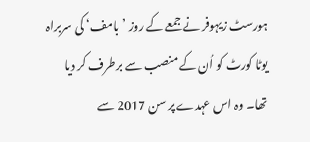ہورسٹ زیہوفر نے جمعے کے روز ’بامف‘ کی سربراہ یوٹا کورٹ کو اُن کے منصب سے برطرف کر دیا تھا۔ وہ اس عہدے پر سن 2017 سے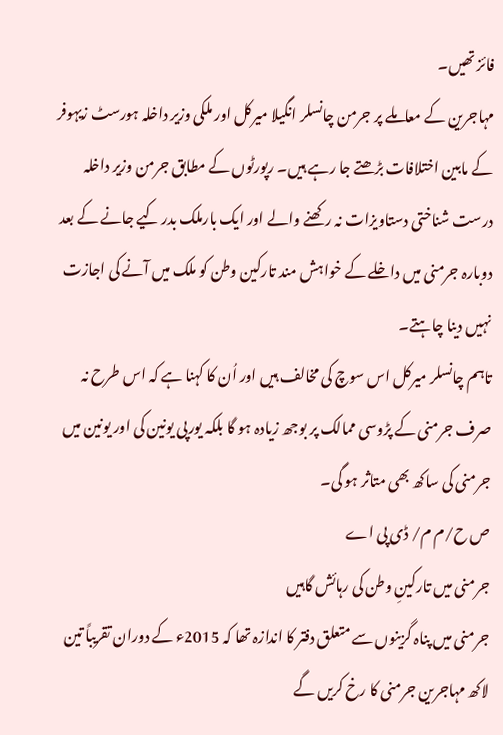فائز تھیں۔
مہاجرین کے معاملے پر جرمن چانسلر انگیلا میرکل اور ملکی وزیر داخلہ ہورسٹ زیہوفر کے مابین اختلافات بڑھتے جا رہے ہیں۔ رپورٹوں کے مطابق جرمن وزیر داخلہ درست شناختی دستاویزات نہ رکھنے والے اور ایک بارملک بدر کیے جانے کے بعد دوبارہ جرمنی میں داخلے کے خواہش مند تارکین وطن کو ملک میں آنے کی اجازت نہیں دینا چاہتے۔
تاہم چانسلر میرکل اس سوچ کی مخالف ہیں اور اُن کا کہنا ہے کہ اس طرح نہ صرف جرمنی کے پڑوسی ممالک پر بوجھ زیادہ ہو گا بلکہ یورپی یونین کی اور یونین میں جرمنی کی ساکھ بھی متاثر ہو گی۔
ص ح/م م/ ڈی پی اے
جرمنی میں تارکینِ وطن کی رہائش گاہیں
جرمنی میں پناہ گزینوں سے متعلق دفتر کا اندازہ تھا کہ 2015ء کے دوران تقریباً تین لاکھ مہاجرین جرمنی کا رخ کریں گے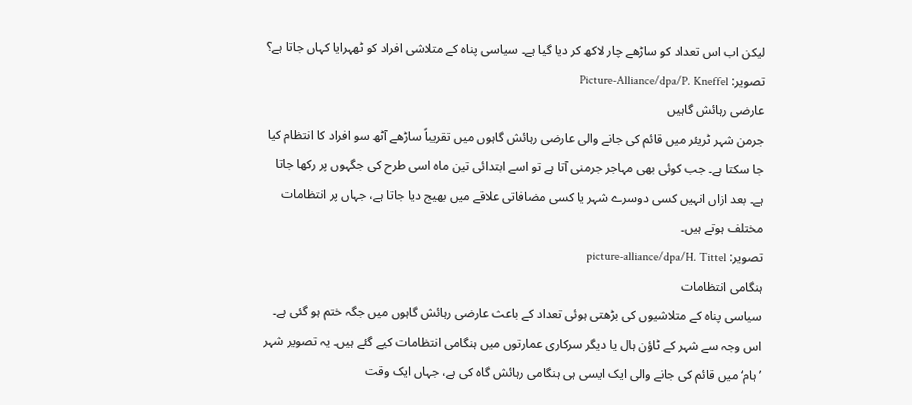لیکن اب اس تعداد کو ساڑھے چار لاکھ کر دیا گیا ہے۔ سیاسی پناہ کے متلاشی افراد کو ٹھہرایا کہاں جاتا ہے؟
تصویر: Picture-Alliance/dpa/P. Kneffel
عارضی رہائش گاہیں
جرمن شہر ٹریئر میں قائم کی جانے والی عارضی رہائش گاہوں میں تقریباً ساڑھے آٹھ سو افراد کا انتظام کیا جا سکتا ہے۔ جب کوئی بھی مہاجر جرمنی آتا ہے تو اسے ابتدائی تین ماہ اسی طرح کی جگہوں پر رکھا جاتا ہے۔ بعد ازاں انہیں کسی دوسرے شہر یا کسی مضافاتی علاقے میں بھیج دیا جاتا ہے، جہاں پر انتظامات مختلف ہوتے ہیں۔
تصویر: picture-alliance/dpa/H. Tittel
ہنگامی انتظامات
سیاسی پناہ کے متلاشیوں کی بڑھتی ہوئی تعداد کے باعث عارضی رہائش گاہوں میں جگہ ختم ہو گئی ہے۔ اس وجہ سے شہر کے ٹاؤن ہال یا دیگر سرکاری عمارتوں میں ہنگامی انتظامات کیے گئے ہیں۔ یہ تصویر شہر ’ہام‘ میں قائم کی جانے والی ایک ایسی ہی ہنگامی رہائش گاہ کی ہے، جہاں ایک وقت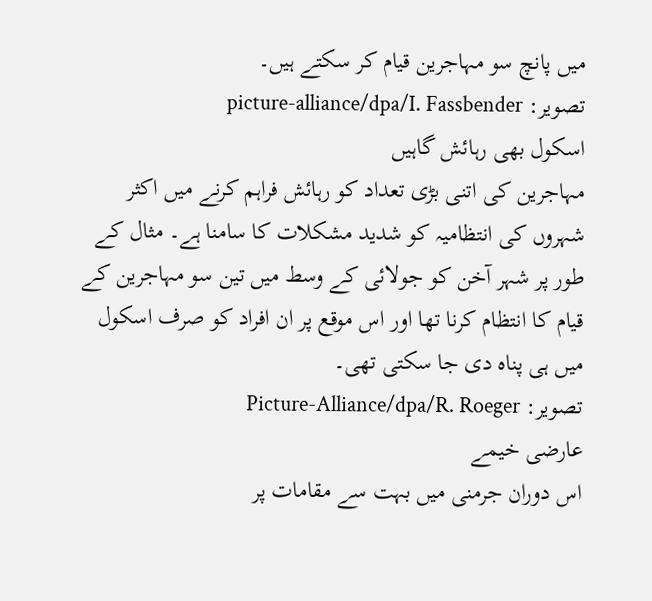میں پانچ سو مہاجرین قیام کر سکتے ہیں۔
تصویر: picture-alliance/dpa/I. Fassbender
اسکول بھی رہائش گاہیں
مہاجرین کی اتنی بڑی تعداد کو رہائش فراہم کرنے میں اکثر شہروں کی انتظامیہ کو شدید مشکلات کا سامنا ہے۔ مثال کے طور پر شہر آخن کو جولائی کے وسط میں تین سو مہاجرین کے قیام کا انتظام کرنا تھا اور اس موقع پر ان افراد کو صرف اسکول میں ہی پناہ دی جا سکتی تھی۔
تصویر: Picture-Alliance/dpa/R. Roeger
عارضی خیمے
اس دوران جرمنی میں بہت سے مقامات پر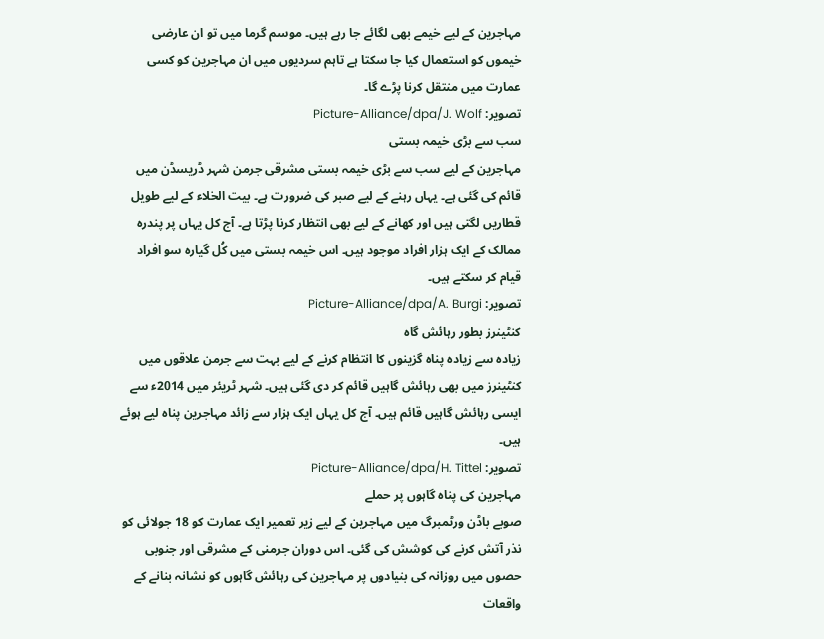مہاجرین کے لیے خیمے بھی لگائے جا رہے ہیں۔ موسم گرما میں تو ان عارضی خیموں کو استعمال کیا جا سکتا ہے تاہم سردیوں میں ان مہاجرین کو کسی عمارت میں منتقل کرنا پڑے گا۔
تصویر: Picture-Alliance/dpa/J. Wolf
سب سے بڑی خیمہ بستی
مہاجرین کے لیے سب سے بڑی خیمہ بستی مشرقی جرمن شہر ڈریسڈن میں قائم کی گئی ہے۔ یہاں رہنے کے لیے صبر کی ضرورت ہے۔ بیت الخلاء کے لیے طویل قطاریں لگتی ہیں اور کھانے کے لیے بھی انتظار کرنا پڑتا ہے۔ آج کل یہاں پر پندرہ ممالک کے ایک ہزار افراد موجود ہیں۔ اس خیمہ بستی میں کُل گیارہ سو افراد قیام کر سکتے ہیں۔
تصویر: Picture-Alliance/dpa/A. Burgi
کنٹینرز بطور رہائش گاہ
زیادہ سے زیادہ پناہ گزینوں کا انتظام کرنے کے لیے بہت سے جرمن علاقوں میں کنٹینرز میں بھی رہائش گاہیں قائم کر دی گئی ہیں۔ شہر ٹریئر میں 2014ء سے ایسی رہائش گاہیں قائم ہیں۔ آج کل یہاں ایک ہزار سے زائد مہاجرین پناہ لیے ہوئے ہیں۔
تصویر: Picture-Alliance/dpa/H. Tittel
مہاجرین کی پناہ گاہوں پر حملے
صوبے باڈن ورٹمبرگ میں مہاجرین کے لیے زیر تعمیر ایک عمارت کو 18 جولائی کو نذر آتش کرنے کی کوشش کی گئی۔ اس دوران جرمنی کے مشرقی اور جنوبی حصوں میں روزانہ کی بنیادوں پر مہاجرین کی رہائش گاہوں کو نشانہ بنانے کے واقعات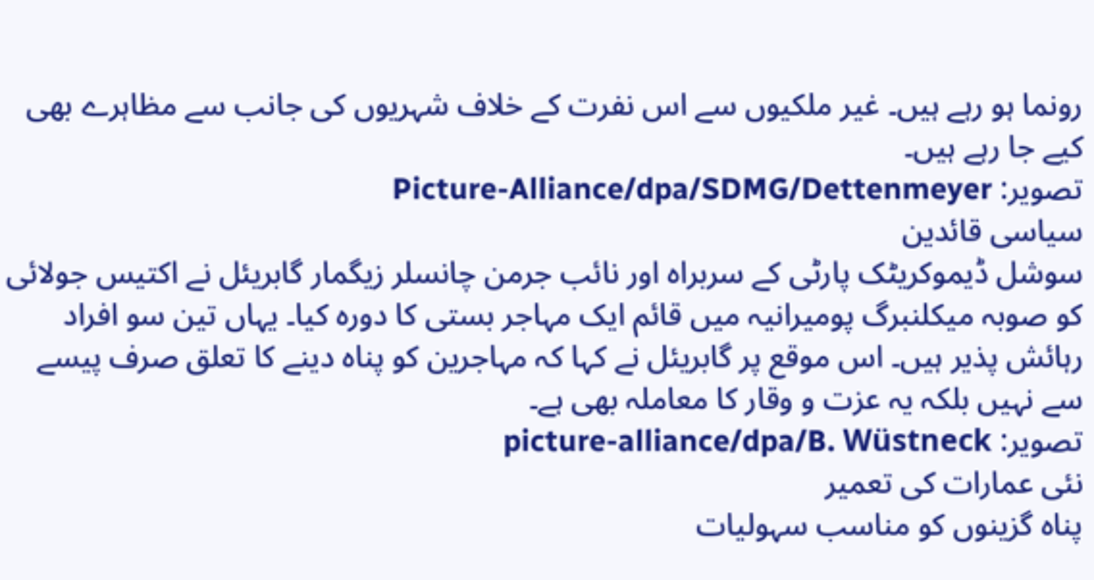رونما ہو رہے ہیں۔ غیر ملکیوں سے اس نفرت کے خلاف شہریوں کی جانب سے مظاہرے بھی کیے جا رہے ہیں۔
تصویر: Picture-Alliance/dpa/SDMG/Dettenmeyer
سیاسی قائدین
سوشل ڈیموکریٹک پارٹی کے سربراہ اور نائب جرمن چانسلر زیگمار گابریئل نے اکتیس جولائی کو صوبہ میکلنبرگ پومیرانیہ میں قائم ایک مہاجر بستی کا دورہ کیا۔ یہاں تین سو افراد رہائش پذیر ہیں۔ اس موقع پر گابریئل نے کہا کہ مہاجرین کو پناہ دینے کا تعلق صرف پیسے سے نہیں بلکہ یہ عزت و وقار کا معاملہ بھی ہے۔
تصویر: picture-alliance/dpa/B. Wüstneck
نئی عمارات کی تعمیر
پناہ گزینوں کو مناسب سہولیات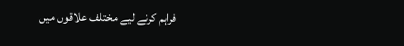فراہم کرنے لیے مختلف علاقوں میں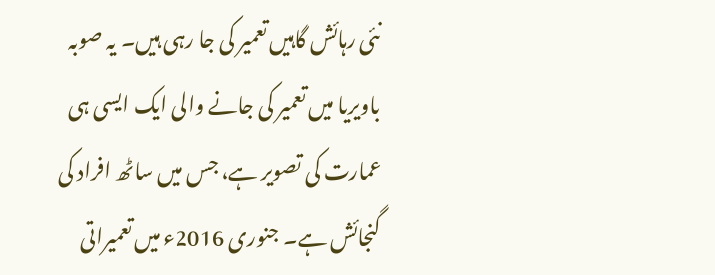نئی رہائش گاہیں تعمیر کی جا رہی ہیں۔ یہ صوبہ باویریا میں تعمیر کی جانے والی ایک ایسی ہی عمارت کی تصویر ہے، جس میں ساٹھ افراد کی گنجائش ہے۔ جنوری 2016ء میں تعمیراتی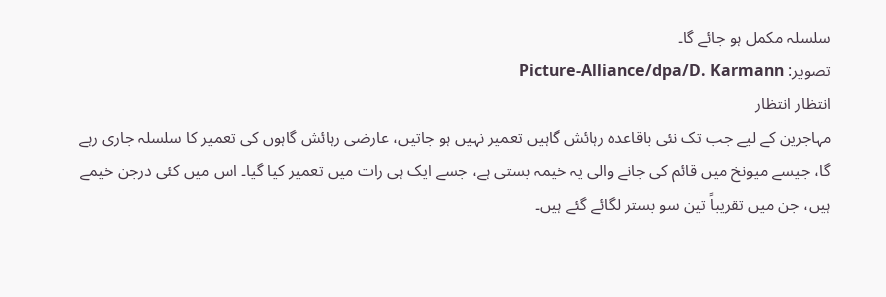سلسلہ مکمل ہو جائے گا۔
تصویر: Picture-Alliance/dpa/D. Karmann
انتظار انتظار
مہاجرین کے لیے جب تک نئی باقاعدہ رہائش گاہیں تعمیر نہیں ہو جاتیں، عارضی رہائش گاہوں کی تعمیر کا سلسلہ جاری رہے گا، جیسے میونخ میں قائم کی جانے والی یہ خیمہ بستی ہے، جسے ایک ہی رات میں تعمیر کیا گیا۔ اس میں کئی درجن خیمے ہیں، جن میں تقریباً تین سو بستر لگائے گئے ہیں۔